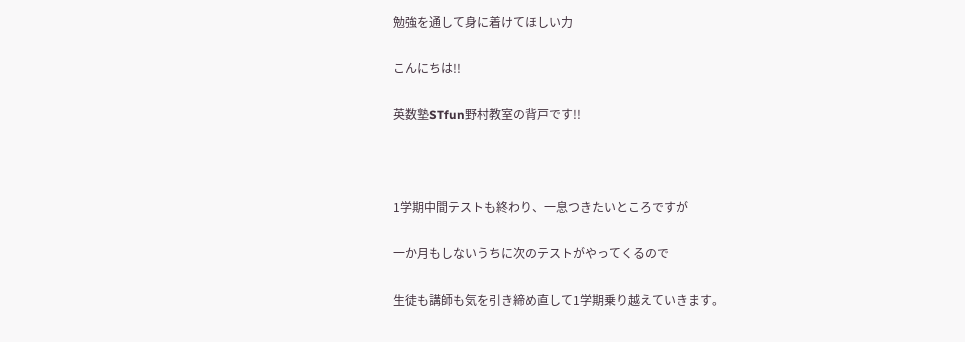勉強を通して身に着けてほしい力

こんにちは!!

英数塾STfun野村教室の背戸です!!



1学期中間テストも終わり、一息つきたいところですが

一か月もしないうちに次のテストがやってくるので

生徒も講師も気を引き締め直して1学期乗り越えていきます。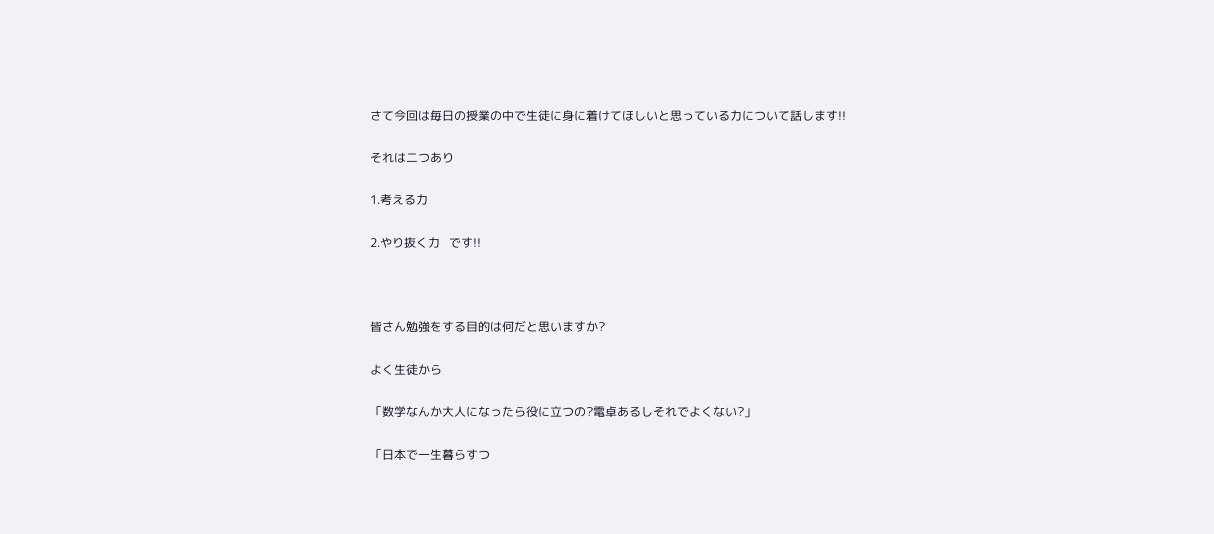さて今回は毎日の授業の中で生徒に身に着けてほしいと思っている力について話します!!

それは二つあり

1.考える力

2.やり抜く力   です!!



皆さん勉強をする目的は何だと思いますか?

よく生徒から

「数学なんか大人になったら役に立つの?電卓あるしそれでよくない?」

「日本で一生暮らすつ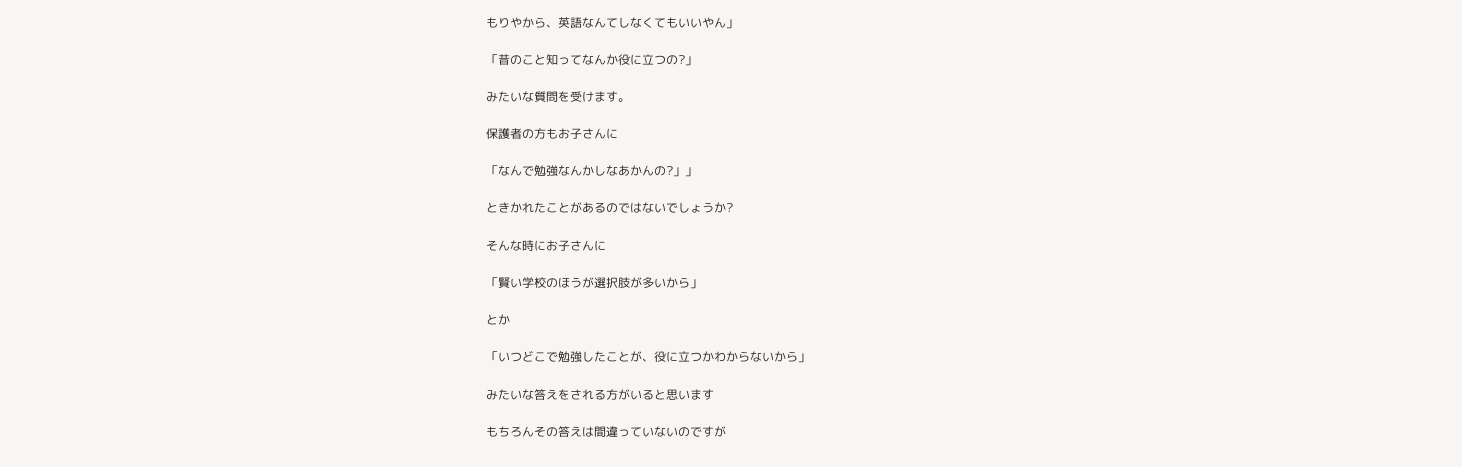もりやから、英語なんてしなくてもいいやん」

「昔のこと知ってなんか役に立つの?」

みたいな質問を受けます。

保護者の方もお子さんに

「なんで勉強なんかしなあかんの?」」

ときかれたことがあるのではないでしょうか?

そんな時にお子さんに

「賢い学校のほうが選択肢が多いから」

とか

「いつどこで勉強したことが、役に立つかわからないから」

みたいな答えをされる方がいると思います

もちろんその答えは間違っていないのですが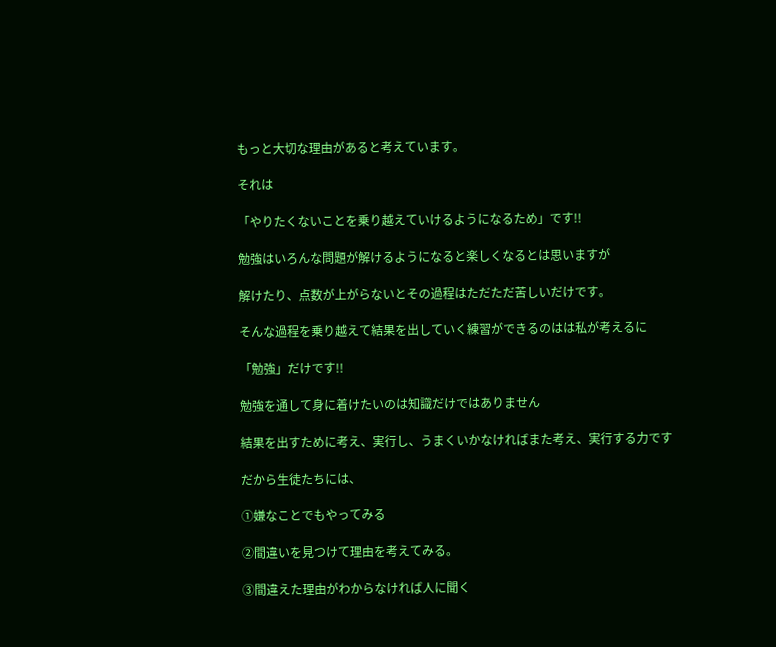もっと大切な理由があると考えています。

それは

「やりたくないことを乗り越えていけるようになるため」です!!

勉強はいろんな問題が解けるようになると楽しくなるとは思いますが

解けたり、点数が上がらないとその過程はただただ苦しいだけです。

そんな過程を乗り越えて結果を出していく練習ができるのはは私が考えるに

「勉強」だけです!!

勉強を通して身に着けたいのは知識だけではありません

結果を出すために考え、実行し、うまくいかなければまた考え、実行する力です

だから生徒たちには、

①嫌なことでもやってみる

②間違いを見つけて理由を考えてみる。

③間違えた理由がわからなければ人に聞く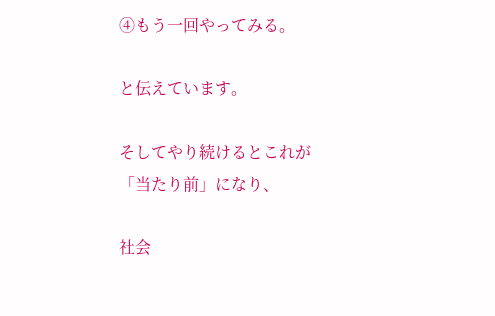④もう一回やってみる。

と伝えています。

そしてやり続けるとこれが「当たり前」になり、

社会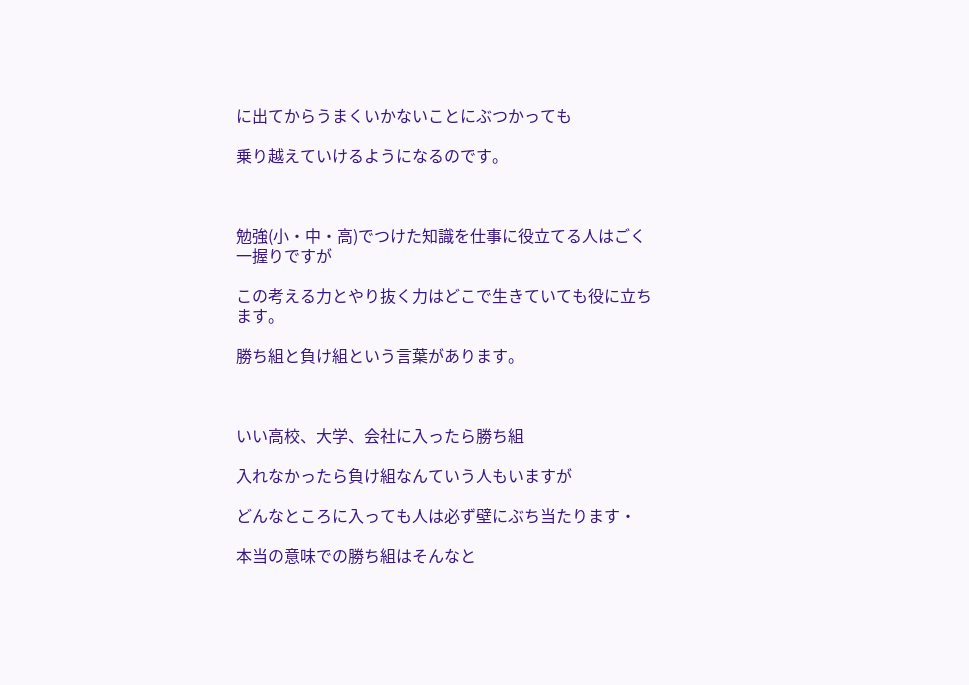に出てからうまくいかないことにぶつかっても

乗り越えていけるようになるのです。



勉強(小・中・高)でつけた知識を仕事に役立てる人はごく一握りですが

この考える力とやり抜く力はどこで生きていても役に立ちます。

勝ち組と負け組という言葉があります。



いい高校、大学、会社に入ったら勝ち組

入れなかったら負け組なんていう人もいますが

どんなところに入っても人は必ず壁にぶち当たります・

本当の意味での勝ち組はそんなと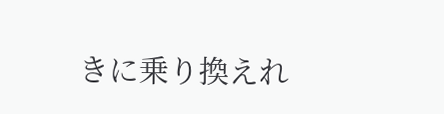きに乗り換えれ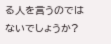る人を言うのではないでしょうか?